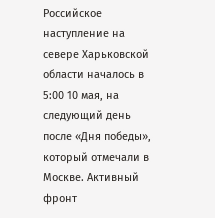Российское наступление на севере Харьковской области началось в 5:00 10 мая, на следующий день после «Дня победы», который отмечали в Москве. Активный фронт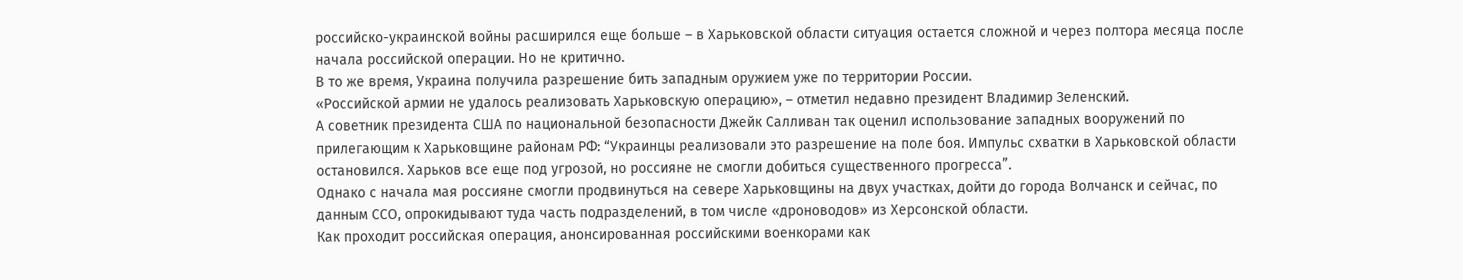российско-украинской войны расширился еще больше – в Харьковской области ситуация остается сложной и через полтора месяца после начала российской операции. Но не критично.
В то же время, Украина получила разрешение бить западным оружием уже по территории России.
«Российской армии не удалось реализовать Харьковскую операцию», – отметил недавно президент Владимир Зеленский.
А советник президента США по национальной безопасности Джейк Салливан так оценил использование западных вооружений по прилегающим к Харьковщине районам РФ: “Украинцы реализовали это разрешение на поле боя. Импульс схватки в Харьковской области остановился. Харьков все еще под угрозой, но россияне не смогли добиться существенного прогресса”.
Однако с начала мая россияне смогли продвинуться на севере Харьковщины на двух участках, дойти до города Волчанск и сейчас, по данным ССО, опрокидывают туда часть подразделений, в том числе «дроноводов» из Херсонской области.
Как проходит российская операция, анонсированная российскими военкорами как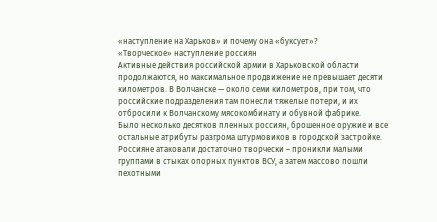«наступление на Харьков» и почему она «буксует»?
«Творческое» наступление россиян
Активные действия российской армии в Харьковской области продолжаются, но максимальное продвижение не превышает десяти километров. В Волчанске — около семи километров, при том, что российские подразделения там понесли тяжелые потери, и их отбросили к Волчанскому мясокомбинату и обувной фабрике.
Было несколько десятков пленных россиян, брошенное оружие и все остальные атрибуты разгрома штурмовиков в городской застройке.
Россияне атаковали достаточно творчески – проникли малыми группами в стыках опорных пунктов ВСУ, а затем массово пошли пехотными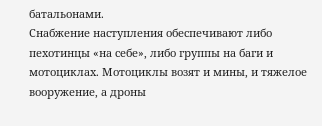батальонами.
Снабжение наступления обеспечивают либо пехотинцы «на себе», либо группы на баги и мотоциклах. Мотоциклы возят и мины, и тяжелое вооружение, а дроны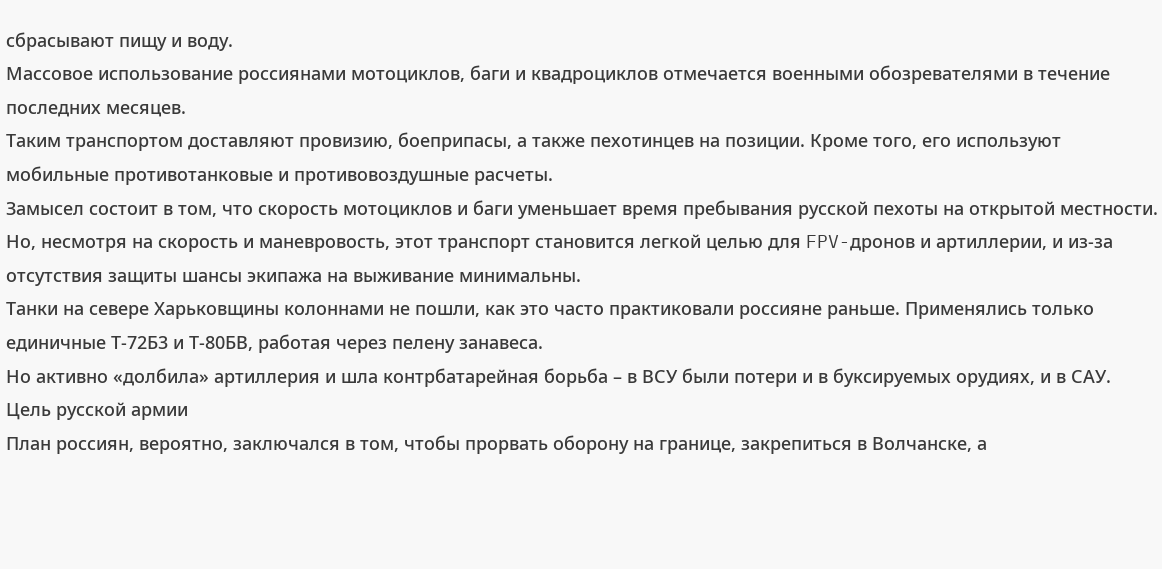сбрасывают пищу и воду.
Массовое использование россиянами мотоциклов, баги и квадроциклов отмечается военными обозревателями в течение последних месяцев.
Таким транспортом доставляют провизию, боеприпасы, а также пехотинцев на позиции. Кроме того, его используют мобильные противотанковые и противовоздушные расчеты.
Замысел состоит в том, что скорость мотоциклов и баги уменьшает время пребывания русской пехоты на открытой местности. Но, несмотря на скорость и маневровость, этот транспорт становится легкой целью для FPV-дронов и артиллерии, и из-за отсутствия защиты шансы экипажа на выживание минимальны.
Танки на севере Харьковщины колоннами не пошли, как это часто практиковали россияне раньше. Применялись только единичные Т-72Б3 и Т-80БВ, работая через пелену занавеса.
Но активно «долбила» артиллерия и шла контрбатарейная борьба – в ВСУ были потери и в буксируемых орудиях, и в САУ.
Цель русской армии
План россиян, вероятно, заключался в том, чтобы прорвать оборону на границе, закрепиться в Волчанске, а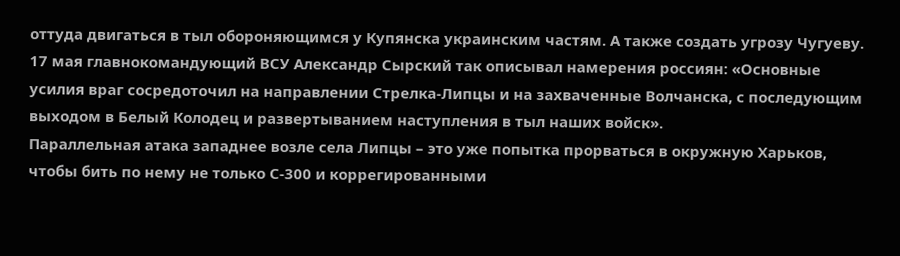оттуда двигаться в тыл обороняющимся у Купянска украинским частям. А также создать угрозу Чугуеву.
17 мая главнокомандующий ВСУ Александр Сырский так описывал намерения россиян: «Основные усилия враг сосредоточил на направлении Стрелка-Липцы и на захваченные Волчанска, с последующим выходом в Белый Колодец и развертыванием наступления в тыл наших войск».
Параллельная атака западнее возле села Липцы – это уже попытка прорваться в окружную Харьков, чтобы бить по нему не только С-300 и коррегированными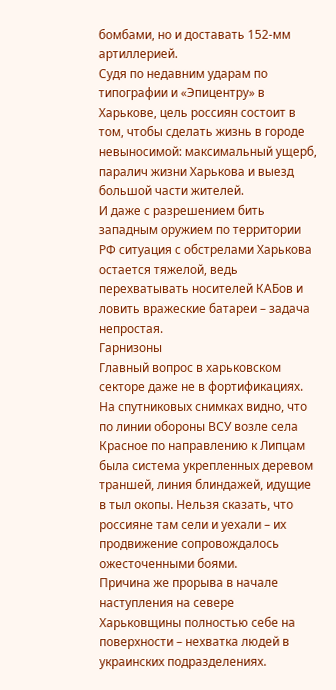бомбами, но и доставать 152-мм артиллерией.
Судя по недавним ударам по типографии и «Эпицентру» в Харькове, цель россиян состоит в том, чтобы сделать жизнь в городе невыносимой: максимальный ущерб, паралич жизни Харькова и выезд большой части жителей.
И даже с разрешением бить западным оружием по территории РФ ситуация с обстрелами Харькова остается тяжелой, ведь перехватывать носителей КАБов и ловить вражеские батареи – задача непростая.
Гарнизоны
Главный вопрос в харьковском секторе даже не в фортификациях.
На спутниковых снимках видно, что по линии обороны ВСУ возле села Красное по направлению к Липцам была система укрепленных деревом траншей, линия блиндажей, идущие в тыл окопы. Нельзя сказать, что россияне там сели и уехали – их продвижение сопровождалось ожесточенными боями.
Причина же прорыва в начале наступления на севере Харьковщины полностью себе на поверхности – нехватка людей в украинских подразделениях.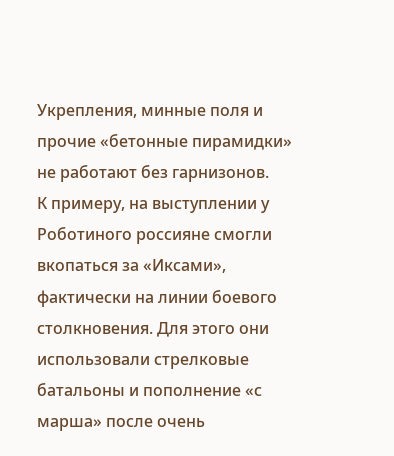Укрепления, минные поля и прочие «бетонные пирамидки» не работают без гарнизонов.
К примеру, на выступлении у Роботиного россияне смогли вкопаться за «Иксами», фактически на линии боевого столкновения. Для этого они использовали стрелковые батальоны и пополнение «с марша» после очень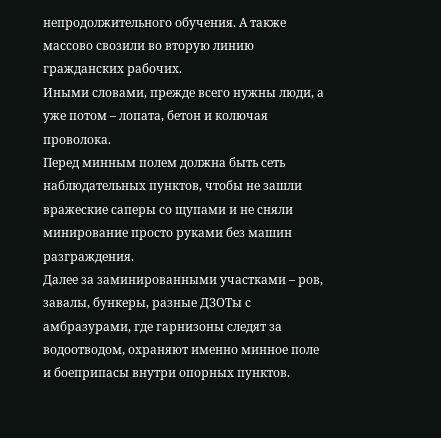непродолжительного обучения. А также массово свозили во вторую линию гражданских рабочих.
Иными словами, прежде всего нужны люди, а уже потом – лопата, бетон и колючая проволока.
Перед минным полем должна быть сеть наблюдательных пунктов, чтобы не зашли вражеские саперы со щупами и не сняли минирование просто руками без машин разграждения.
Далее за заминированными участками – ров, завалы, бункеры, разные ДЗОТы с амбразурами, где гарнизоны следят за водоотводом, охраняют именно минное поле и боеприпасы внутри опорных пунктов.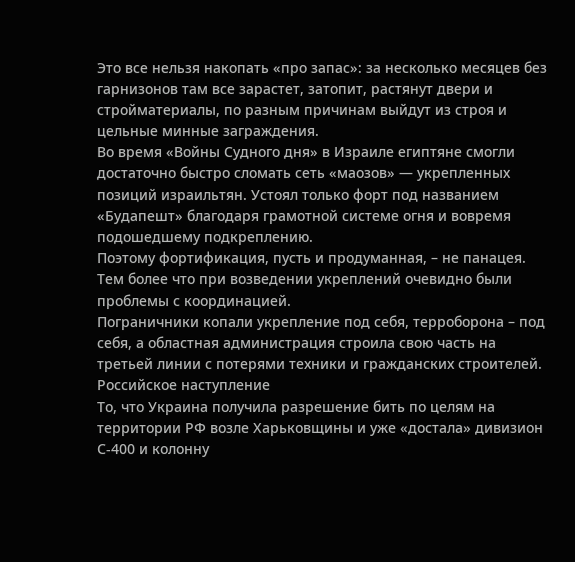Это все нельзя накопать «про запас»: за несколько месяцев без гарнизонов там все зарастет, затопит, растянут двери и стройматериалы, по разным причинам выйдут из строя и цельные минные заграждения.
Во время «Войны Судного дня» в Израиле египтяне смогли достаточно быстро сломать сеть «маозов» — укрепленных позиций израильтян. Устоял только форт под названием «Будапешт» благодаря грамотной системе огня и вовремя подошедшему подкреплению.
Поэтому фортификация, пусть и продуманная, – не панацея.
Тем более что при возведении укреплений очевидно были проблемы с координацией.
Пограничники копали укрепление под себя, терроборона – под себя, а областная администрация строила свою часть на третьей линии с потерями техники и гражданских строителей.
Российское наступление
То, что Украина получила разрешение бить по целям на территории РФ возле Харьковщины и уже «достала» дивизион С-400 и колонну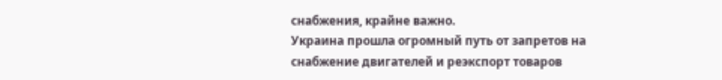снабжения, крайне важно.
Украина прошла огромный путь от запретов на снабжение двигателей и реэкспорт товаров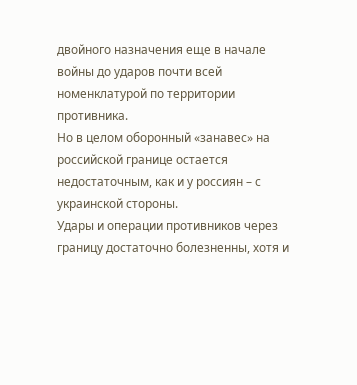двойного назначения еще в начале войны до ударов почти всей номенклатурой по территории противника.
Но в целом оборонный «занавес» на российской границе остается недостаточным, как и у россиян – с украинской стороны.
Удары и операции противников через границу достаточно болезненны, хотя и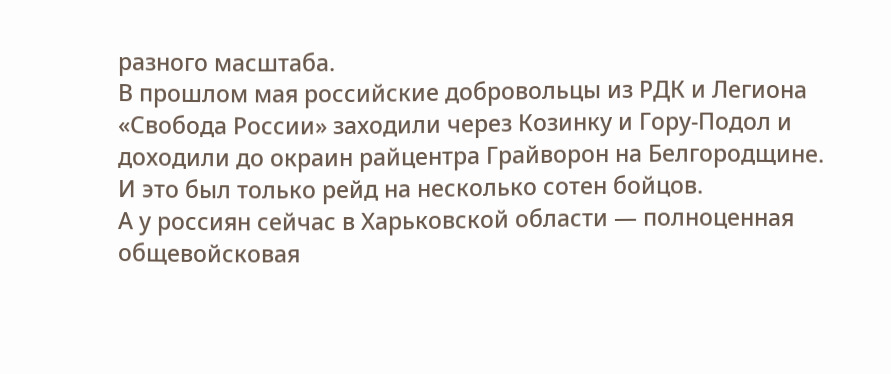разного масштаба.
В прошлом мая российские добровольцы из РДК и Легиона «Свобода России» заходили через Козинку и Гору-Подол и доходили до окраин райцентра Грайворон на Белгородщине. И это был только рейд на несколько сотен бойцов.
А у россиян сейчас в Харьковской области — полноценная общевойсковая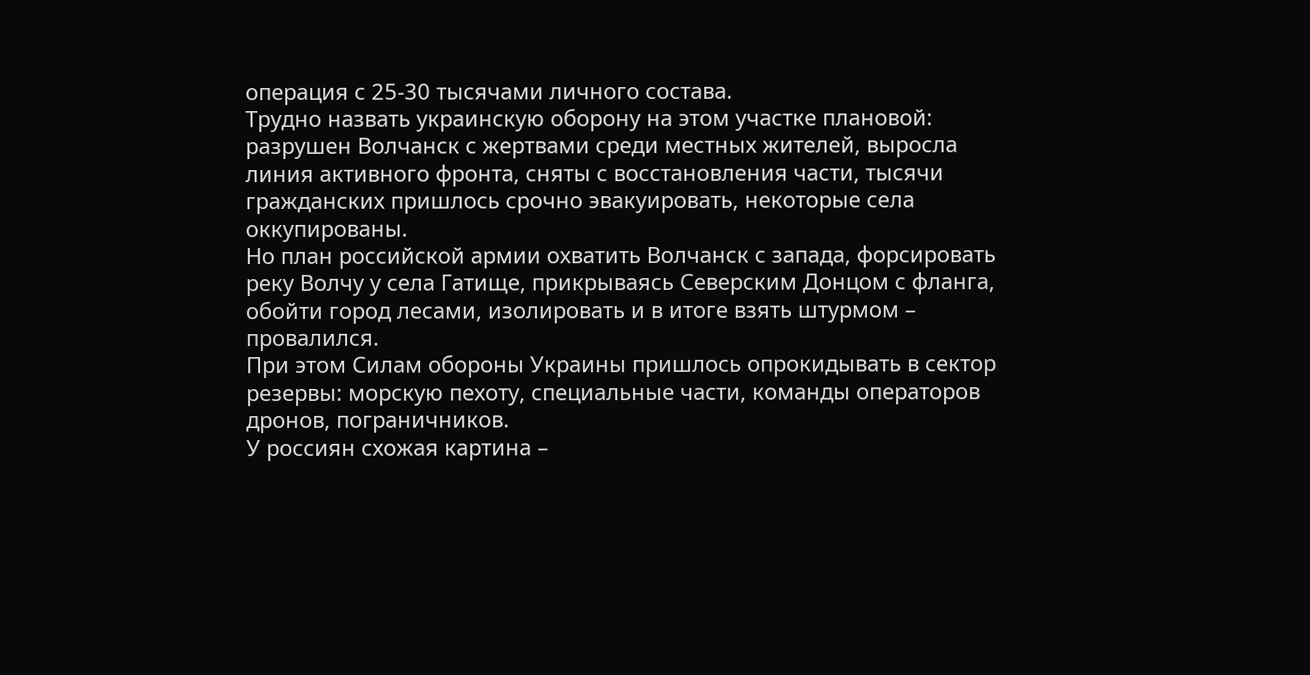операция с 25-30 тысячами личного состава.
Трудно назвать украинскую оборону на этом участке плановой: разрушен Волчанск с жертвами среди местных жителей, выросла линия активного фронта, сняты с восстановления части, тысячи гражданских пришлось срочно эвакуировать, некоторые села оккупированы.
Но план российской армии охватить Волчанск с запада, форсировать реку Волчу у села Гатище, прикрываясь Северским Донцом с фланга, обойти город лесами, изолировать и в итоге взять штурмом – провалился.
При этом Силам обороны Украины пришлось опрокидывать в сектор резервы: морскую пехоту, специальные части, команды операторов дронов, пограничников.
У россиян схожая картина –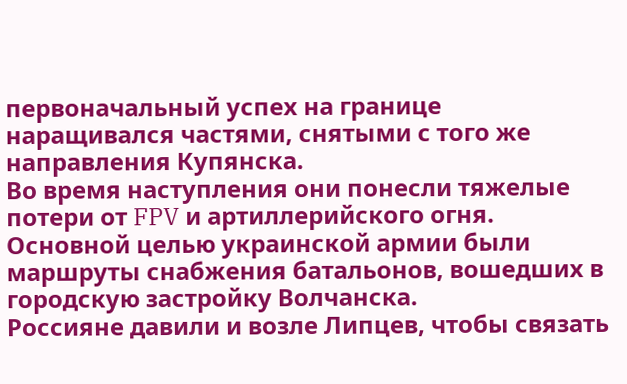первоначальный успех на границе наращивался частями, снятыми с того же направления Купянска.
Во время наступления они понесли тяжелые потери от FPV и артиллерийского огня. Основной целью украинской армии были маршруты снабжения батальонов, вошедших в городскую застройку Волчанска.
Россияне давили и возле Липцев, чтобы связать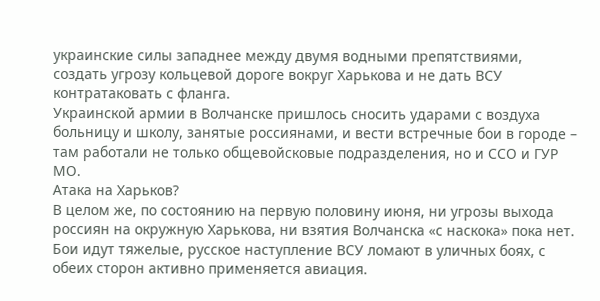украинские силы западнее между двумя водными препятствиями, создать угрозу кольцевой дороге вокруг Харькова и не дать ВСУ контратаковать с фланга.
Украинской армии в Волчанске пришлось сносить ударами с воздуха больницу и школу, занятые россиянами, и вести встречные бои в городе – там работали не только общевойсковые подразделения, но и ССО и ГУР МО.
Атака на Харьков?
В целом же, по состоянию на первую половину июня, ни угрозы выхода россиян на окружную Харькова, ни взятия Волчанска «с наскока» пока нет.
Бои идут тяжелые, русское наступление ВСУ ломают в уличных боях, с обеих сторон активно применяется авиация.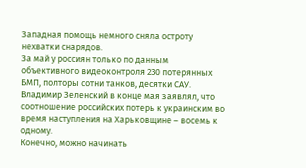Западная помощь немного сняла остроту нехватки снарядов.
За май у россиян только по данным объективного видеоконтроля 230 потерянных БМП, полторы сотни танков, десятки САУ.
Владимир Зеленский в конце мая заявлял, что соотношение российских потерь к украинским во время наступления на Харьковщине – восемь к одному.
Конечно, можно начинать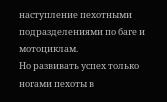наступление пехотными подразделениями по баге и мотоциклам.
Но развивать успех только ногами пехоты в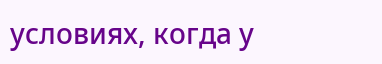условиях, когда у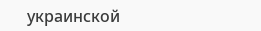украинской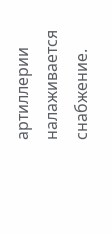артиллерии налаживается снабжение.